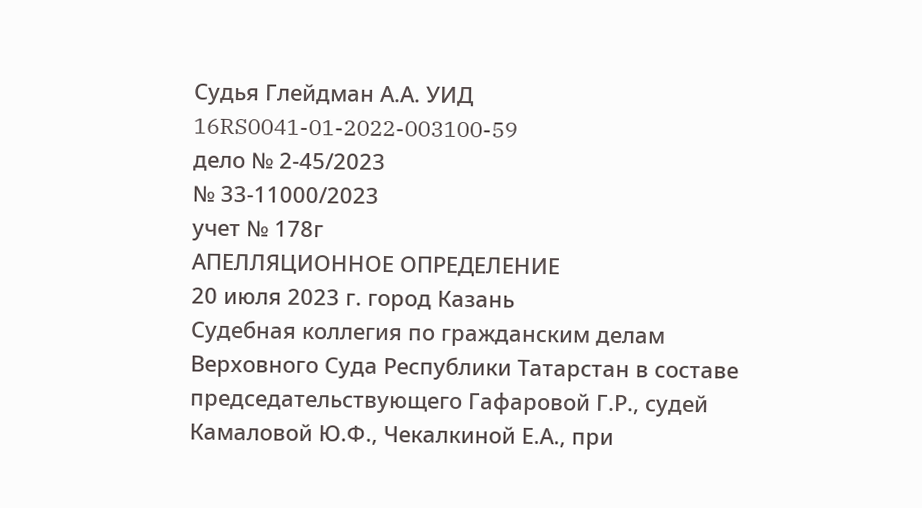Судья Глейдман А.А. УИД 16RS0041-01-2022-003100-59
дело № 2-45/2023
№ 33-11000/2023
учет № 178г
АПЕЛЛЯЦИОННОЕ ОПРЕДЕЛЕНИЕ
20 июля 2023 г. город Казань
Судебная коллегия по гражданским делам Верховного Суда Республики Татарстан в составе председательствующего Гафаровой Г.Р., судей Камаловой Ю.Ф., Чекалкиной Е.А., при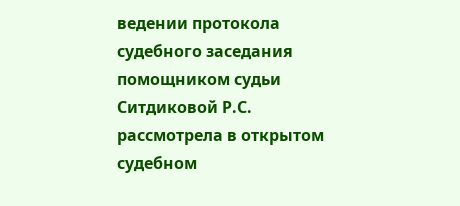ведении протокола судебного заседания помощником судьи Ситдиковой Р.С.
рассмотрела в открытом судебном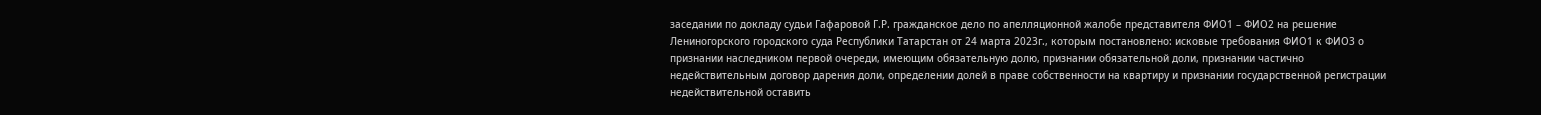заседании по докладу судьи Гафаровой Г.Р. гражданское дело по апелляционной жалобе представителя ФИО1 – ФИО2 на решение Лениногорского городского суда Республики Татарстан от 24 марта 2023г., которым постановлено: исковые требования ФИО1 к ФИО3 о признании наследником первой очереди, имеющим обязательную долю, признании обязательной доли, признании частично недействительным договор дарения доли, определении долей в праве собственности на квартиру и признании государственной регистрации недействительной оставить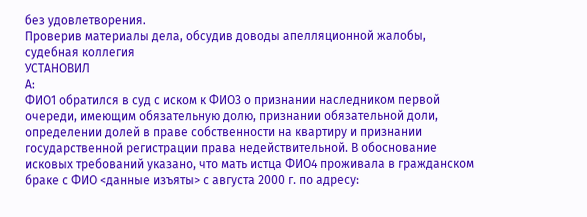без удовлетворения.
Проверив материалы дела, обсудив доводы апелляционной жалобы, судебная коллегия
УСТАНОВИЛ
А:
ФИО1 обратился в суд с иском к ФИО3 о признании наследником первой очереди, имеющим обязательную долю, признании обязательной доли, определении долей в праве собственности на квартиру и признании государственной регистрации права недействительной. В обоснование исковых требований указано, что мать истца ФИО4 проживала в гражданском браке с ФИО <данные изъяты> с августа 2000 г. по адресу: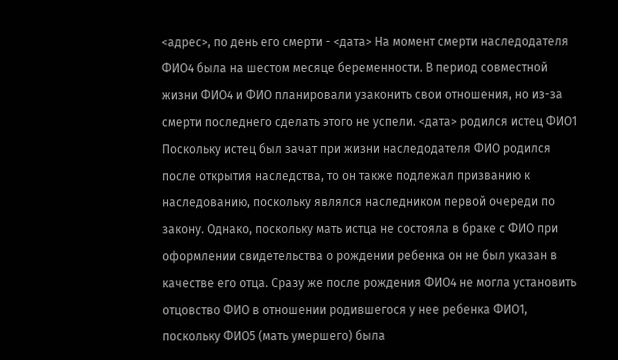<адрес>, по день его смерти - <дата> На момент смерти наследодателя ФИО4 была на шестом месяце беременности. В период совместной жизни ФИО4 и ФИО планировали узаконить свои отношения, но из-за смерти последнего сделать этого не успели. <дата> родился истец ФИО1 Поскольку истец был зачат при жизни наследодателя ФИО родился после открытия наследства, то он также подлежал призванию к наследованию, поскольку являлся наследником первой очереди по закону. Однако, поскольку мать истца не состояла в браке с ФИО при оформлении свидетельства о рождении ребенка он не был указан в качестве его отца. Сразу же после рождения ФИО4 не могла установить отцовство ФИО в отношении родившегося у нее ребенка ФИО1, поскольку ФИО5 (мать умершего) была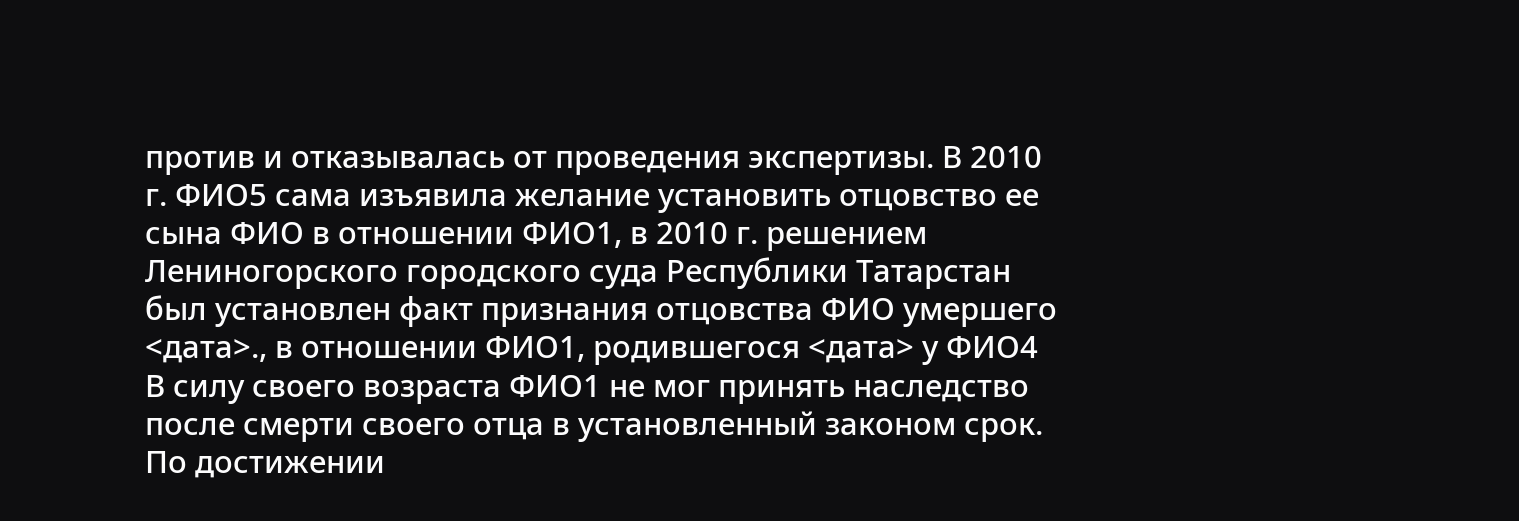против и отказывалась от проведения экспертизы. В 2010 г. ФИО5 сама изъявила желание установить отцовство ее сына ФИО в отношении ФИО1, в 2010 г. решением Лениногорского городского суда Республики Татарстан был установлен факт признания отцовства ФИО умершего <дата>., в отношении ФИО1, родившегося <дата> у ФИО4 В силу своего возраста ФИО1 не мог принять наследство после смерти своего отца в установленный законом срок. По достижении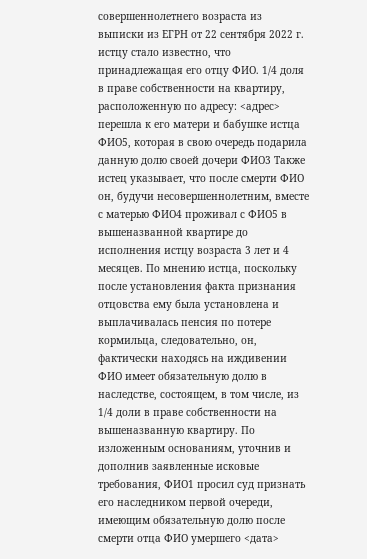совершеннолетнего возраста из выписки из ЕГРН от 22 сентября 2022 г. истцу стало известно, что принадлежащая его отцу ФИО. 1/4 доля в праве собственности на квартиру, расположенную по адресу: <адрес> перешла к его матери и бабушке истца ФИО5, которая в свою очередь подарила данную долю своей дочери ФИО3 Также истец указывает, что после смерти ФИО он, будучи несовершеннолетним, вместе с матерью ФИО4 проживал с ФИО5 в вышеназванной квартире до исполнения истцу возраста 3 лет и 4 месяцев. По мнению истца, поскольку после установления факта признания отцовства ему была установлена и выплачивалась пенсия по потере кормильца, следовательно, он, фактически находясь на иждивении ФИО имеет обязательную долю в наследстве, состоящем, в том числе, из 1/4 доли в праве собственности на вышеназванную квартиру. По изложенным основаниям, уточнив и дополнив заявленные исковые требования, ФИО1 просил суд признать его наследником первой очереди, имеющим обязательную долю после смерти отца ФИО умершего <дата>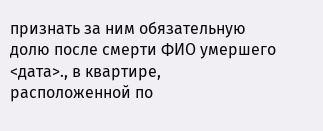признать за ним обязательную долю после смерти ФИО умершего <дата>., в квартире, расположенной по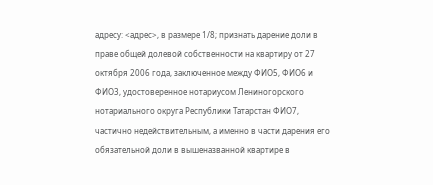адресу: <адрес>, в размере 1/8; признать дарение доли в праве общей долевой собственности на квартиру от 27 октября 2006 года, заключенное между ФИО5, ФИО6 и ФИО3, удостоверенное нотариусом Лениногорского нотариального округа Республики Татарстан ФИО7, частично недействительным, а именно в части дарения его обязательной доли в вышеназванной квартире в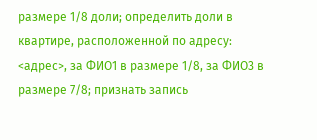размере 1/8 доли; определить доли в квартире, расположенной по адресу: <адрес>, за ФИО1 в размере 1/8, за ФИО3 в размере 7/8; признать запись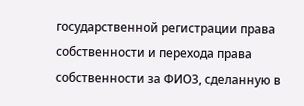государственной регистрации права собственности и перехода права собственности за ФИО3, сделанную в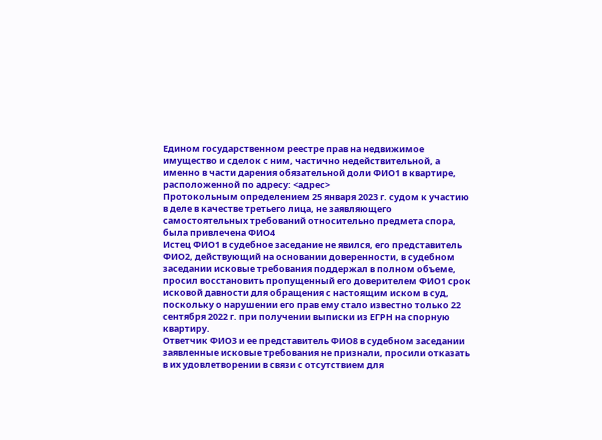Едином государственном реестре прав на недвижимое имущество и сделок с ним, частично недействительной, а именно в части дарения обязательной доли ФИО1 в квартире, расположенной по адресу: <адрес>
Протокольным определением 25 января 2023 г. судом к участию в деле в качестве третьего лица, не заявляющего самостоятельных требований относительно предмета спора, была привлечена ФИО4
Истец ФИО1 в судебное заседание не явился, его представитель ФИО2, действующий на основании доверенности, в судебном заседании исковые требования поддержал в полном объеме, просил восстановить пропущенный его доверителем ФИО1 срок исковой давности для обращения с настоящим иском в суд, поскольку о нарушении его прав ему стало известно только 22 сентября 2022 г. при получении выписки из ЕГРН на спорную квартиру.
Ответчик ФИО3 и ее представитель ФИО8 в судебном заседании заявленные исковые требования не признали, просили отказать в их удовлетворении в связи с отсутствием для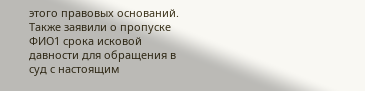этого правовых оснований. Также заявили о пропуске ФИО1 срока исковой давности для обращения в суд с настоящим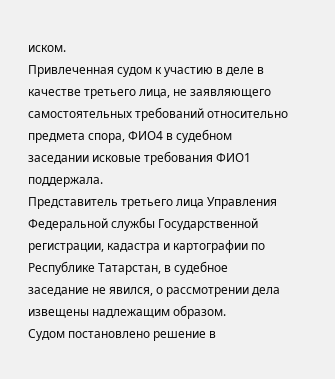иском.
Привлеченная судом к участию в деле в качестве третьего лица, не заявляющего самостоятельных требований относительно предмета спора, ФИО4 в судебном заседании исковые требования ФИО1 поддержала.
Представитель третьего лица Управления Федеральной службы Государственной регистрации, кадастра и картографии по Республике Татарстан, в судебное заседание не явился, о рассмотрении дела извещены надлежащим образом.
Судом постановлено решение в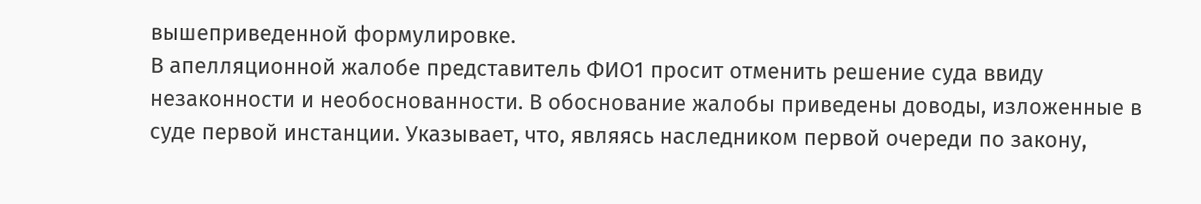вышеприведенной формулировке.
В апелляционной жалобе представитель ФИО1 просит отменить решение суда ввиду незаконности и необоснованности. В обоснование жалобы приведены доводы, изложенные в суде первой инстанции. Указывает, что, являясь наследником первой очереди по закону,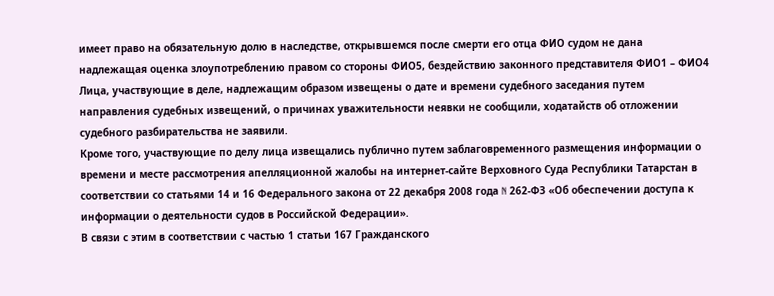имеет право на обязательную долю в наследстве, открывшемся после смерти его отца ФИО судом не дана надлежащая оценка злоупотреблению правом со стороны ФИО5, бездействию законного представителя ФИО1 – ФИО4
Лица, участвующие в деле, надлежащим образом извещены о дате и времени судебного заседания путем направления судебных извещений, о причинах уважительности неявки не сообщили, ходатайств об отложении судебного разбирательства не заявили.
Кроме того, участвующие по делу лица извещались публично путем заблаговременного размещения информации о времени и месте рассмотрения апелляционной жалобы на интернет-сайте Верховного Суда Республики Татарстан в соответствии со статьями 14 и 16 Федерального закона от 22 декабря 2008 года N 262-ФЗ «Об обеспечении доступа к информации о деятельности судов в Российской Федерации».
В связи с этим в соответствии с частью 1 статьи 167 Гражданского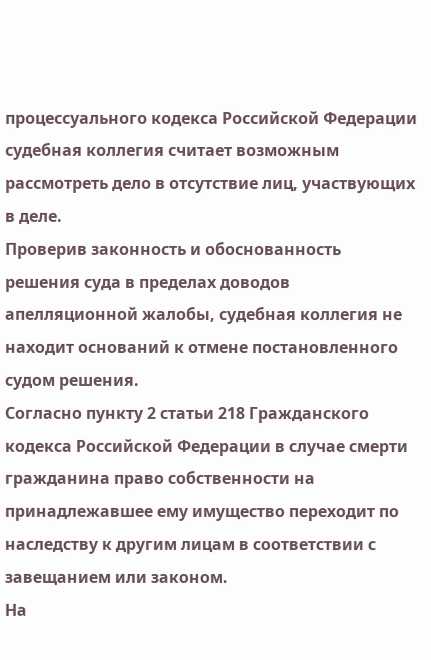процессуального кодекса Российской Федерации судебная коллегия считает возможным рассмотреть дело в отсутствие лиц, участвующих в деле.
Проверив законность и обоснованность решения суда в пределах доводов апелляционной жалобы, судебная коллегия не находит оснований к отмене постановленного судом решения.
Согласно пункту 2 статьи 218 Гражданского кодекса Российской Федерации в случае смерти гражданина право собственности на принадлежавшее ему имущество переходит по наследству к другим лицам в соответствии с завещанием или законом.
На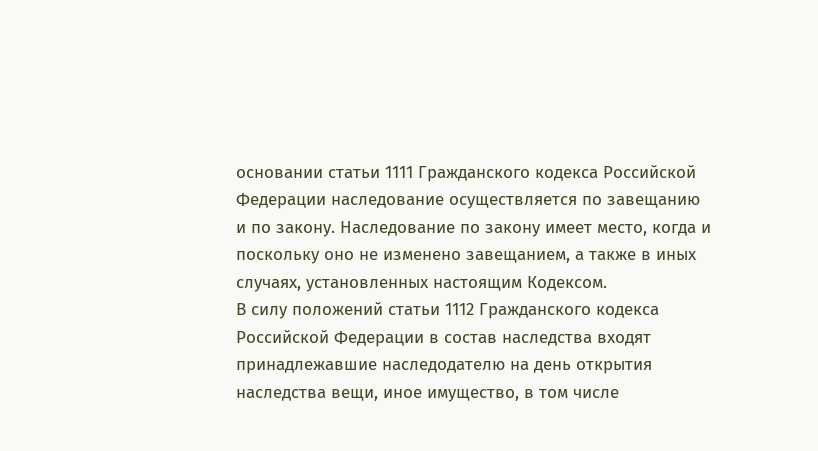основании статьи 1111 Гражданского кодекса Российской Федерации наследование осуществляется по завещанию и по закону. Наследование по закону имеет место, когда и поскольку оно не изменено завещанием, а также в иных случаях, установленных настоящим Кодексом.
В силу положений статьи 1112 Гражданского кодекса Российской Федерации в состав наследства входят принадлежавшие наследодателю на день открытия наследства вещи, иное имущество, в том числе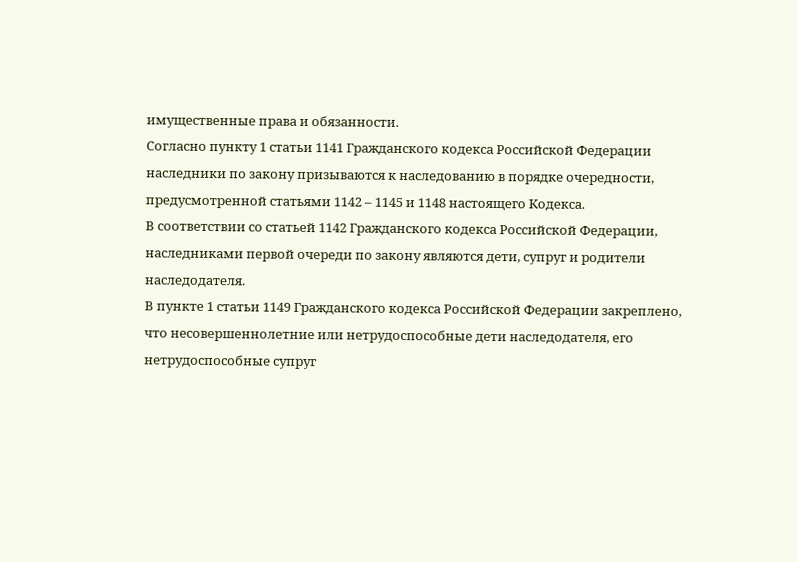имущественные права и обязанности.
Согласно пункту 1 статьи 1141 Гражданского кодекса Российской Федерации наследники по закону призываются к наследованию в порядке очередности, предусмотренной статьями 1142 – 1145 и 1148 настоящего Кодекса.
В соответствии со статьей 1142 Гражданского кодекса Российской Федерации, наследниками первой очереди по закону являются дети, супруг и родители наследодателя.
В пункте 1 статьи 1149 Гражданского кодекса Российской Федерации закреплено, что несовершеннолетние или нетрудоспособные дети наследодателя, его нетрудоспособные супруг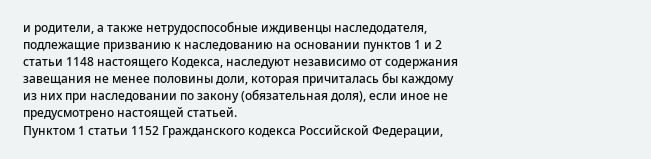и родители, а также нетрудоспособные иждивенцы наследодателя, подлежащие призванию к наследованию на основании пунктов 1 и 2 статьи 1148 настоящего Кодекса, наследуют независимо от содержания завещания не менее половины доли, которая причиталась бы каждому из них при наследовании по закону (обязательная доля), если иное не предусмотрено настоящей статьей.
Пунктом 1 статьи 1152 Гражданского кодекса Российской Федерации,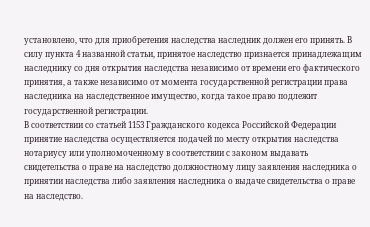установлено, что для приобретения наследства наследник должен его принять. В силу пункта 4 названной статьи, принятое наследство признается принадлежащим наследнику со дня открытия наследства независимо от времени его фактического принятия, а также независимо от момента государственной регистрации права наследника на наследственное имущество, когда такое право подлежит государственной регистрации.
В соответствии со статьей 1153 Гражданского кодекса Российской Федерации принятие наследства осуществляется подачей по месту открытия наследства нотариусу или уполномоченному в соответствии с законом выдавать свидетельства о праве на наследство должностному лицу заявления наследника о принятии наследства либо заявления наследника о выдаче свидетельства о праве на наследство.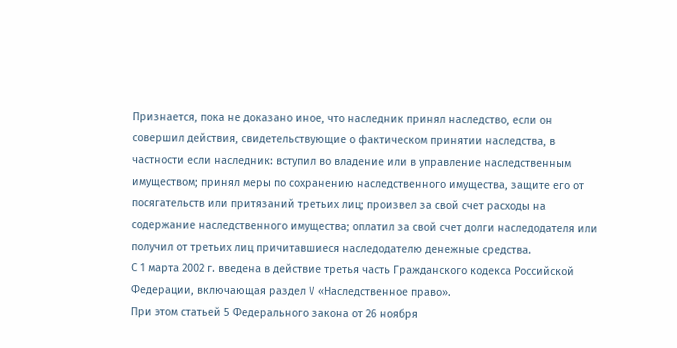Признается, пока не доказано иное, что наследник принял наследство, если он совершил действия, свидетельствующие о фактическом принятии наследства, в частности если наследник: вступил во владение или в управление наследственным имуществом; принял меры по сохранению наследственного имущества, защите его от посягательств или притязаний третьих лиц; произвел за свой счет расходы на содержание наследственного имущества; оплатил за свой счет долги наследодателя или получил от третьих лиц причитавшиеся наследодателю денежные средства.
С 1 марта 2002 г. введена в действие третья часть Гражданского кодекса Российской Федерации, включающая раздел V «Наследственное право».
При этом статьей 5 Федерального закона от 26 ноября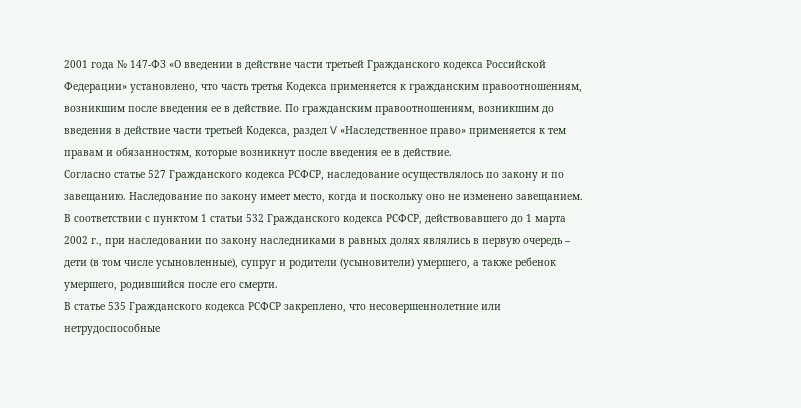2001 года № 147-ФЗ «О введении в действие части третьей Гражданского кодекса Российской Федерации» установлено, что часть третья Кодекса применяется к гражданским правоотношениям, возникшим после введения ее в действие. По гражданским правоотношениям, возникшим до введения в действие части третьей Кодекса, раздел V «Наследственное право» применяется к тем правам и обязанностям, которые возникнут после введения ее в действие.
Согласно статье 527 Гражданского кодекса РСФСР, наследование осуществлялось по закону и по завещанию. Наследование по закону имеет место, когда и поскольку оно не изменено завещанием.
В соответствии с пунктом 1 статьи 532 Гражданского кодекса РСФСР, действовавшего до 1 марта 2002 г., при наследовании по закону наследниками в равных долях являлись в первую очередь – дети (в том числе усыновленные), супруг и родители (усыновители) умершего, а также ребенок умершего, родившийся после его смерти.
В статье 535 Гражданского кодекса РСФСР закреплено, что несовершеннолетние или нетрудоспособные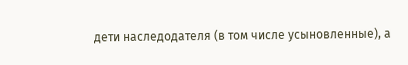дети наследодателя (в том числе усыновленные), а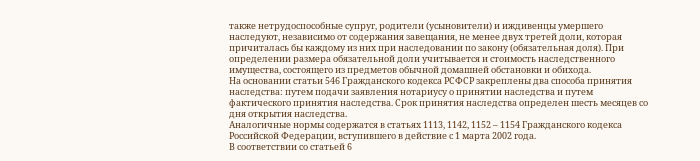также нетрудоспособные супруг, родители (усыновители) и иждивенцы умершего наследуют, независимо от содержания завещания, не менее двух третей доли, которая причиталась бы каждому из них при наследовании по закону (обязательная доля). При определении размера обязательной доли учитывается и стоимость наследственного имущества, состоящего из предметов обычной домашней обстановки и обихода.
На основании статьи 546 Гражданского кодекса РСФСР закреплены два способа принятия наследства: путем подачи заявления нотариусу о принятии наследства и путем фактического принятия наследства. Срок принятия наследства определен шесть месяцев со дня открытия наследства.
Аналогичные нормы содержатся в статьях 1113, 1142, 1152 – 1154 Гражданского кодекса Российской Федерации, вступившего в действие с 1 марта 2002 года.
В соответствии со статьей 6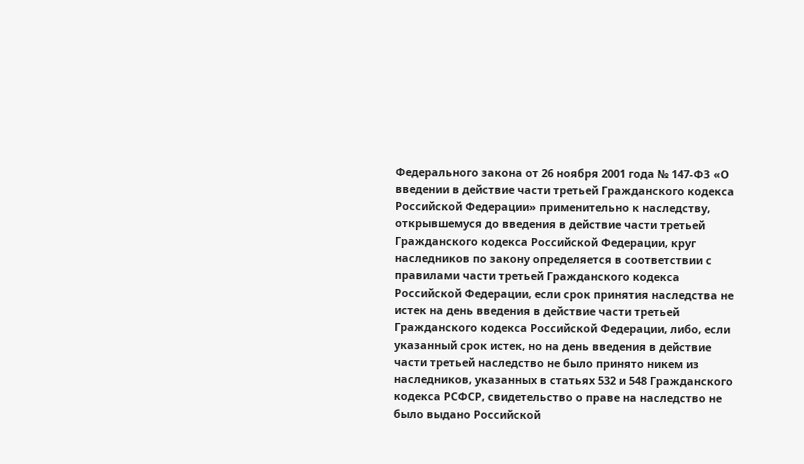Федерального закона от 26 ноября 2001 года № 147-ФЗ «О введении в действие части третьей Гражданского кодекса Российской Федерации» применительно к наследству, открывшемуся до введения в действие части третьей Гражданского кодекса Российской Федерации, круг наследников по закону определяется в соответствии с правилами части третьей Гражданского кодекса Российской Федерации, если срок принятия наследства не истек на день введения в действие части третьей Гражданского кодекса Российской Федерации, либо, если указанный срок истек, но на день введения в действие части третьей наследство не было принято никем из наследников, указанных в статьях 532 и 548 Гражданского кодекса РСФСР, свидетельство о праве на наследство не было выдано Российской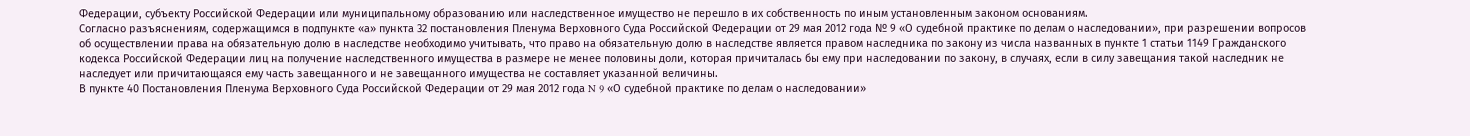Федерации, субъекту Российской Федерации или муниципальному образованию или наследственное имущество не перешло в их собственность по иным установленным законом основаниям.
Согласно разъяснениям, содержащимся в подпункте «а» пункта 32 постановления Пленума Верховного Суда Российской Федерации от 29 мая 2012 года № 9 «О судебной практике по делам о наследовании», при разрешении вопросов об осуществлении права на обязательную долю в наследстве необходимо учитывать, что право на обязательную долю в наследстве является правом наследника по закону из числа названных в пункте 1 статьи 1149 Гражданского кодекса Российской Федерации лиц на получение наследственного имущества в размере не менее половины доли, которая причиталась бы ему при наследовании по закону, в случаях, если в силу завещания такой наследник не наследует или причитающаяся ему часть завещанного и не завещанного имущества не составляет указанной величины.
В пункте 40 Постановления Пленума Верховного Суда Российской Федерации от 29 мая 2012 года N 9 «О судебной практике по делам о наследовании»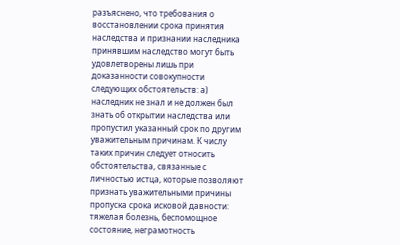разъяснено, что требования о восстановлении срока принятия наследства и признании наследника принявшим наследство могут быть удовлетворены лишь при доказанности совокупности следующих обстоятельств: а) наследник не знал и не должен был знать об открытии наследства или пропустил указанный срок по другим уважительным причинам. К числу таких причин следует относить обстоятельства, связанные с личностью истца, которые позволяют признать уважительными причины пропуска срока исковой давности: тяжелая болезнь, беспомощное состояние, неграмотность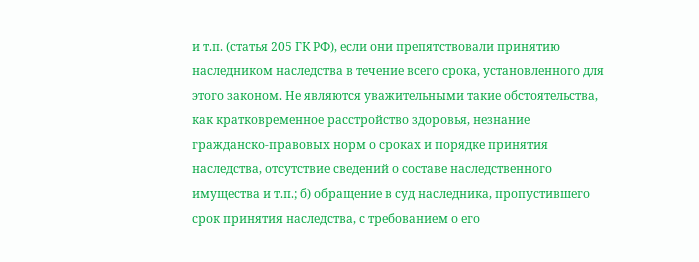и т.п. (статья 205 ГК РФ), если они препятствовали принятию наследником наследства в течение всего срока, установленного для этого законом. Не являются уважительными такие обстоятельства, как кратковременное расстройство здоровья, незнание гражданско-правовых норм о сроках и порядке принятия наследства, отсутствие сведений о составе наследственного имущества и т.п.; б) обращение в суд наследника, пропустившего срок принятия наследства, с требованием о его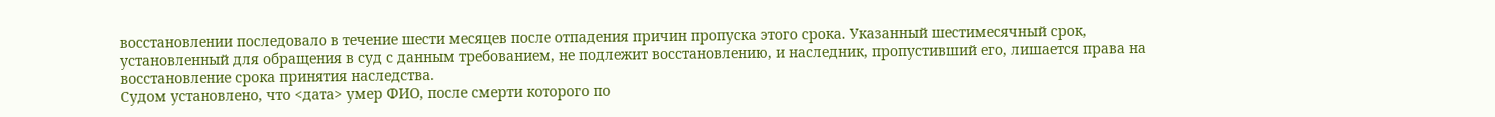восстановлении последовало в течение шести месяцев после отпадения причин пропуска этого срока. Указанный шестимесячный срок, установленный для обращения в суд с данным требованием, не подлежит восстановлению, и наследник, пропустивший его, лишается права на восстановление срока принятия наследства.
Судом установлено, что <дата> умер ФИО, после смерти которого по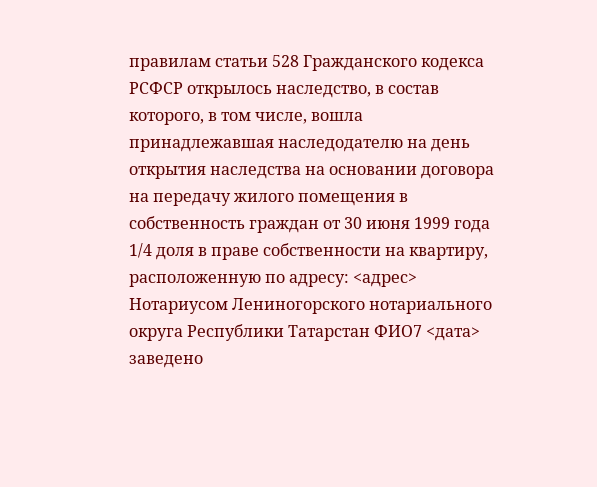правилам статьи 528 Гражданского кодекса РСФСР открылось наследство, в состав которого, в том числе, вошла принадлежавшая наследодателю на день открытия наследства на основании договора на передачу жилого помещения в собственность граждан от 30 июня 1999 года 1/4 доля в праве собственности на квартиру, расположенную по адресу: <адрес>
Нотариусом Лениногорского нотариального округа Республики Татарстан ФИО7 <дата> заведено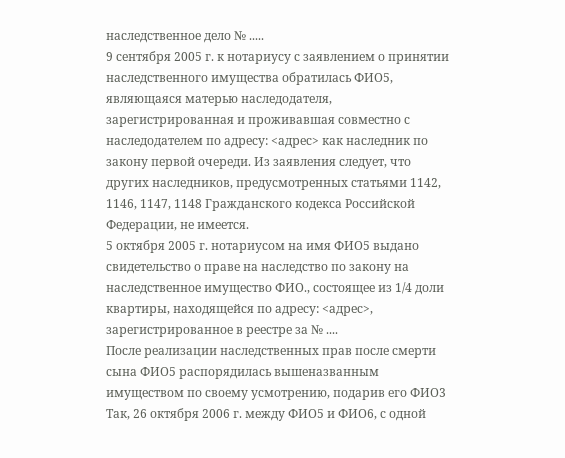наследственное дело № .....
9 сентября 2005 г. к нотариусу с заявлением о принятии наследственного имущества обратилась ФИО5, являющаяся матерью наследодателя, зарегистрированная и проживавшая совместно с наследодателем по адресу: <адрес> как наследник по закону первой очереди. Из заявления следует, что других наследников, предусмотренных статьями 1142, 1146, 1147, 1148 Гражданского кодекса Российской Федерации, не имеется.
5 октября 2005 г. нотариусом на имя ФИО5 выдано свидетельство о праве на наследство по закону на наследственное имущество ФИО., состоящее из 1/4 доли квартиры, находящейся по адресу: <адрес>, зарегистрированное в реестре за № ....
После реализации наследственных прав после смерти сына ФИО5 распорядилась вышеназванным имуществом по своему усмотрению, подарив его ФИО3
Так, 26 октября 2006 г. между ФИО5 и ФИО6, с одной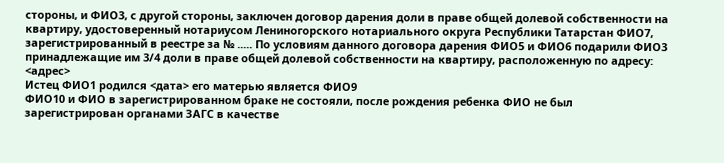стороны, и ФИО3, с другой стороны, заключен договор дарения доли в праве общей долевой собственности на квартиру, удостоверенный нотариусом Лениногорского нотариального округа Республики Татарстан ФИО7, зарегистрированный в реестре за № ..... По условиям данного договора дарения ФИО5 и ФИО6 подарили ФИО3 принадлежащие им 3/4 доли в праве общей долевой собственности на квартиру, расположенную по адресу: <адрес>
Истец ФИО1 родился <дата> его матерью является ФИО9
ФИО10 и ФИО в зарегистрированном браке не состояли, после рождения ребенка ФИО не был зарегистрирован органами ЗАГС в качестве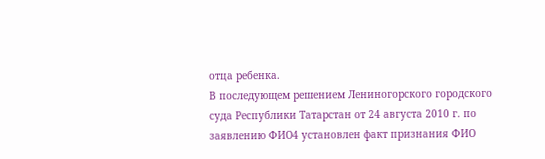отца ребенка.
В последующем решением Лениногорского городского суда Республики Татарстан от 24 августа 2010 г. по заявлению ФИО4 установлен факт признания ФИО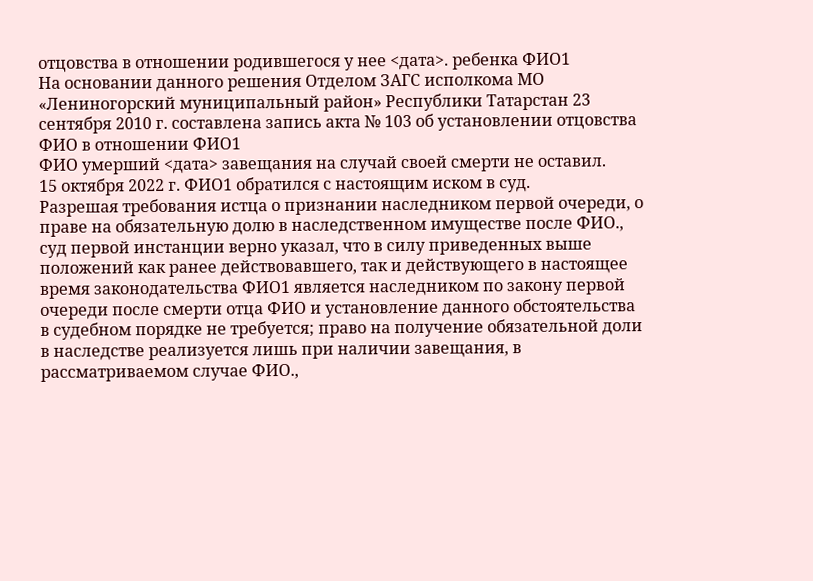отцовства в отношении родившегося у нее <дата>. ребенка ФИО1
На основании данного решения Отделом ЗАГС исполкома МО «Лениногорский муниципальный район» Республики Татарстан 23 сентября 2010 г. составлена запись акта № 103 об установлении отцовства ФИО в отношении ФИО1
ФИО умерший <дата> завещания на случай своей смерти не оставил.
15 октября 2022 г. ФИО1 обратился с настоящим иском в суд.
Разрешая требования истца о признании наследником первой очереди, о праве на обязательную долю в наследственном имуществе после ФИО., суд первой инстанции верно указал, что в силу приведенных выше положений как ранее действовавшего, так и действующего в настоящее время законодательства ФИО1 является наследником по закону первой очереди после смерти отца ФИО и установление данного обстоятельства в судебном порядке не требуется; право на получение обязательной доли в наследстве реализуется лишь при наличии завещания, в рассматриваемом случае ФИО.,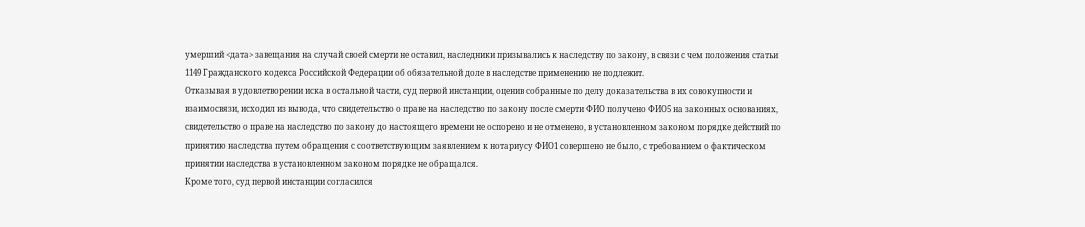умерший <дата> завещания на случай своей смерти не оставил, наследники призывались к наследству по закону, в связи с чем положения статьи 1149 Гражданского кодекса Российской Федерации об обязательной доле в наследстве применению не подлежит.
Отказывая в удовлетворении иска в остальной части, суд первой инстанции, оценив собранные по делу доказательства в их совокупности и взаимосвязи, исходил из вывода, что свидетельство о праве на наследство по закону после смерти ФИО получено ФИО5 на законных основаниях, свидетельство о праве на наследство по закону до настоящего времени не оспорено и не отменено, в установленном законом порядке действий по принятию наследства путем обращения с соответствующим заявлением к нотариусу ФИО1 совершено не было, с требованием о фактическом принятии наследства в установленном законом порядке не обращался.
Кроме того, суд первой инстанции согласился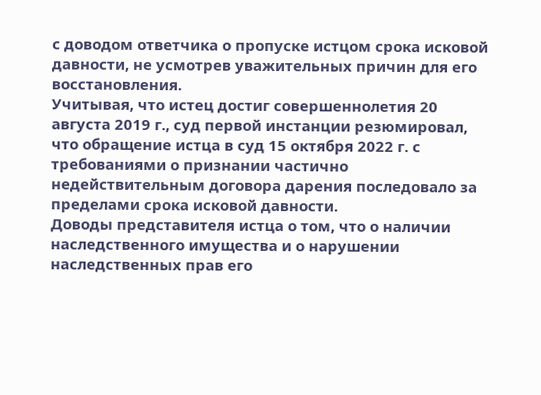с доводом ответчика о пропуске истцом срока исковой давности, не усмотрев уважительных причин для его восстановления.
Учитывая, что истец достиг совершеннолетия 20 августа 2019 г., суд первой инстанции резюмировал, что обращение истца в суд 15 октября 2022 г. с требованиями о признании частично недействительным договора дарения последовало за пределами срока исковой давности.
Доводы представителя истца о том, что о наличии наследственного имущества и о нарушении наследственных прав его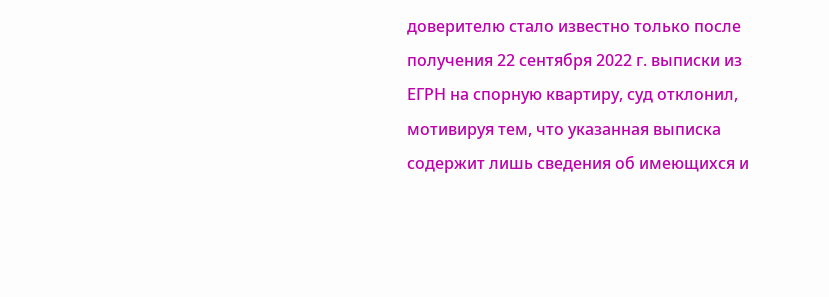доверителю стало известно только после получения 22 сентября 2022 г. выписки из ЕГРН на спорную квартиру, суд отклонил, мотивируя тем, что указанная выписка содержит лишь сведения об имеющихся и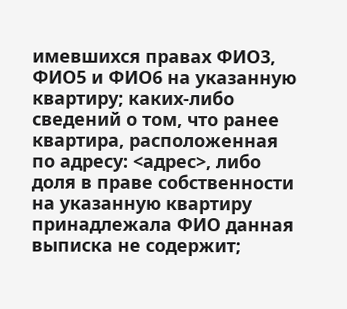имевшихся правах ФИО3, ФИО5 и ФИО6 на указанную квартиру; каких-либо сведений о том, что ранее квартира, расположенная по адресу: <адрес>, либо доля в праве собственности на указанную квартиру принадлежала ФИО данная выписка не содержит;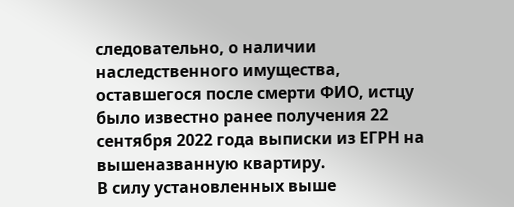следовательно, о наличии наследственного имущества, оставшегося после смерти ФИО, истцу было известно ранее получения 22 сентября 2022 года выписки из ЕГРН на вышеназванную квартиру.
В силу установленных выше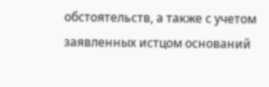обстоятельств, а также с учетом заявленных истцом оснований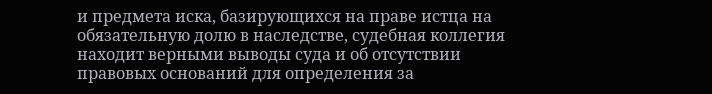и предмета иска, базирующихся на праве истца на обязательную долю в наследстве, судебная коллегия находит верными выводы суда и об отсутствии правовых оснований для определения за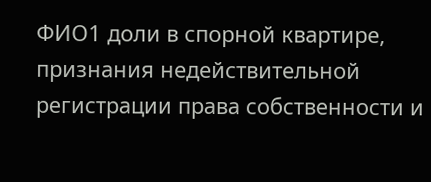ФИО1 доли в спорной квартире, признания недействительной регистрации права собственности и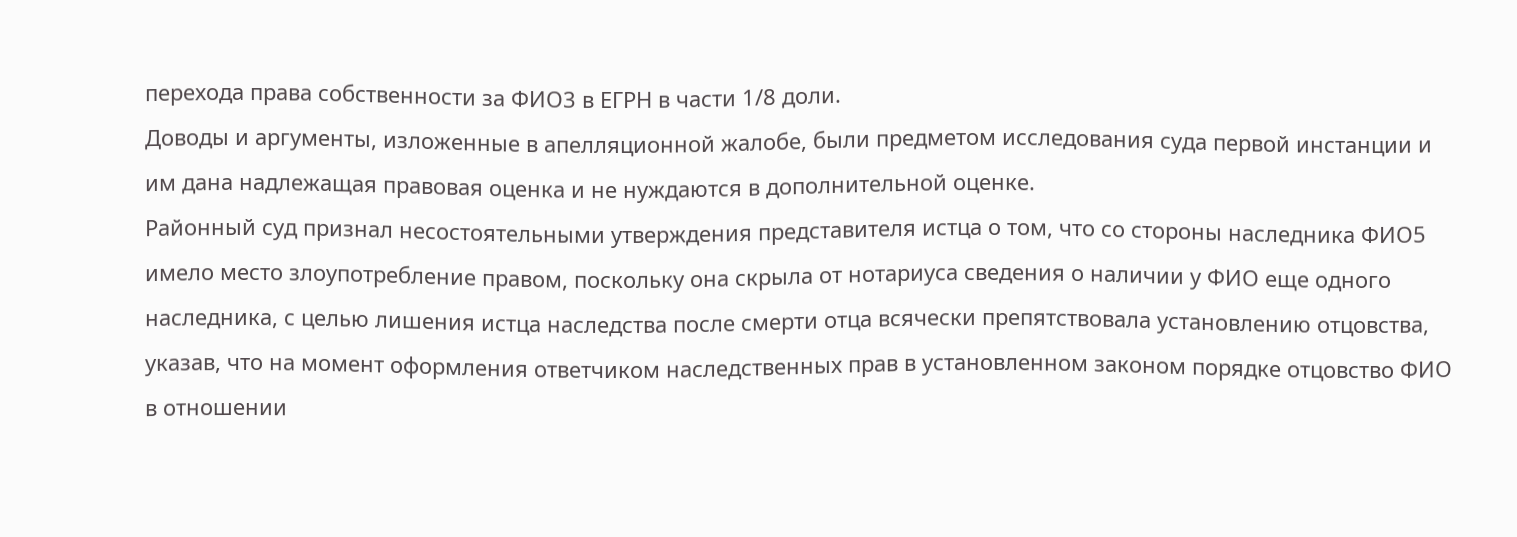перехода права собственности за ФИО3 в ЕГРН в части 1/8 доли.
Доводы и аргументы, изложенные в апелляционной жалобе, были предметом исследования суда первой инстанции и им дана надлежащая правовая оценка и не нуждаются в дополнительной оценке.
Районный суд признал несостоятельными утверждения представителя истца о том, что со стороны наследника ФИО5 имело место злоупотребление правом, поскольку она скрыла от нотариуса сведения о наличии у ФИО еще одного наследника, с целью лишения истца наследства после смерти отца всячески препятствовала установлению отцовства, указав, что на момент оформления ответчиком наследственных прав в установленном законом порядке отцовство ФИО в отношении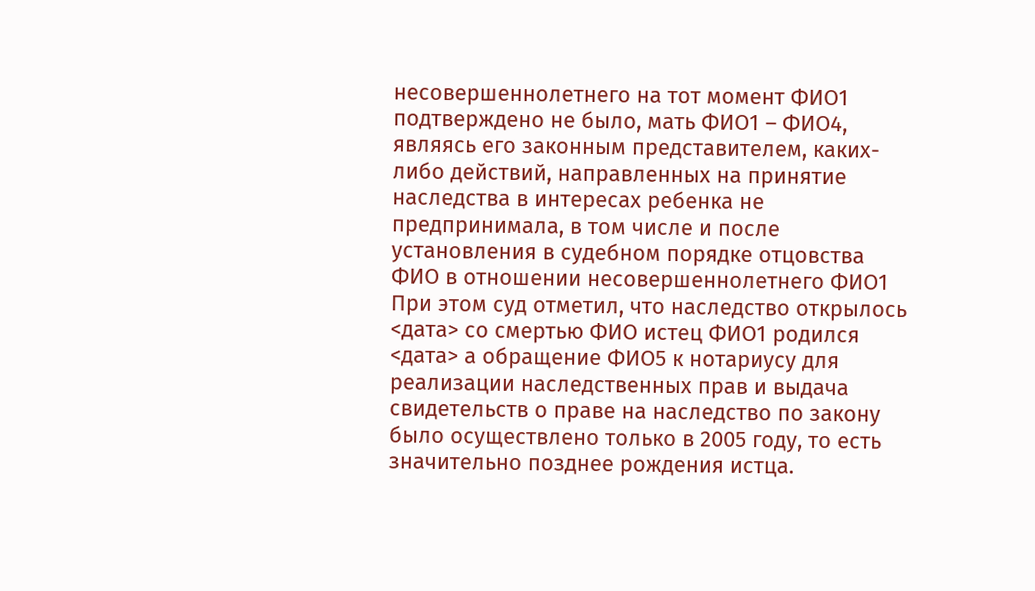несовершеннолетнего на тот момент ФИО1 подтверждено не было, мать ФИО1 – ФИО4, являясь его законным представителем, каких-либо действий, направленных на принятие наследства в интересах ребенка не предпринимала, в том числе и после установления в судебном порядке отцовства ФИО в отношении несовершеннолетнего ФИО1 При этом суд отметил, что наследство открылось <дата> со смертью ФИО истец ФИО1 родился <дата> а обращение ФИО5 к нотариусу для реализации наследственных прав и выдача свидетельств о праве на наследство по закону было осуществлено только в 2005 году, то есть значительно позднее рождения истца.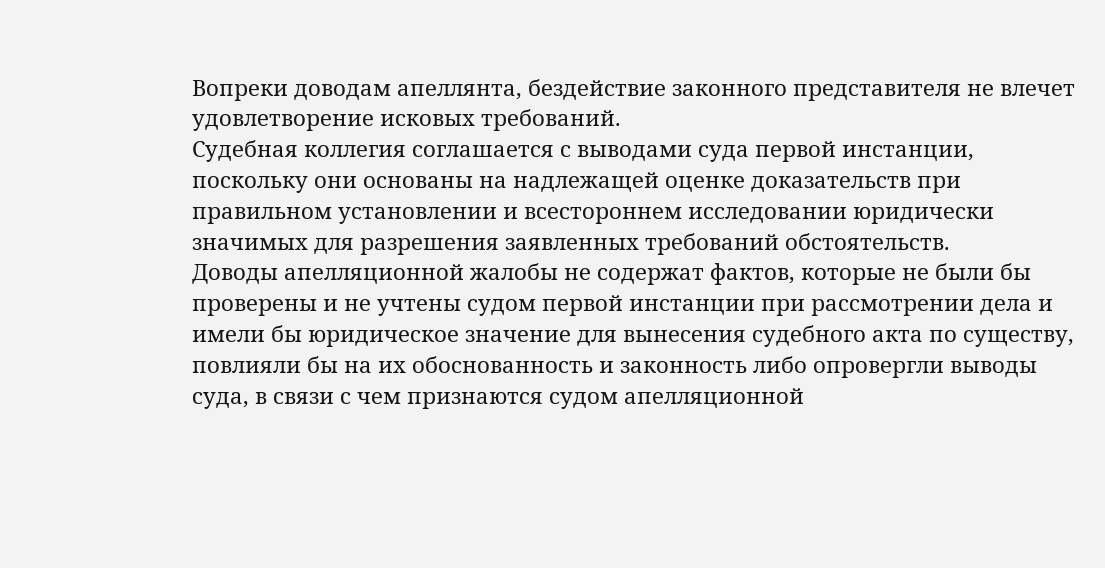Вопреки доводам апеллянта, бездействие законного представителя не влечет удовлетворение исковых требований.
Судебная коллегия соглашается с выводами суда первой инстанции, поскольку они основаны на надлежащей оценке доказательств при правильном установлении и всестороннем исследовании юридически значимых для разрешения заявленных требований обстоятельств.
Доводы апелляционной жалобы не содержат фактов, которые не были бы проверены и не учтены судом первой инстанции при рассмотрении дела и имели бы юридическое значение для вынесения судебного акта по существу, повлияли бы на их обоснованность и законность либо опровергли выводы суда, в связи с чем признаются судом апелляционной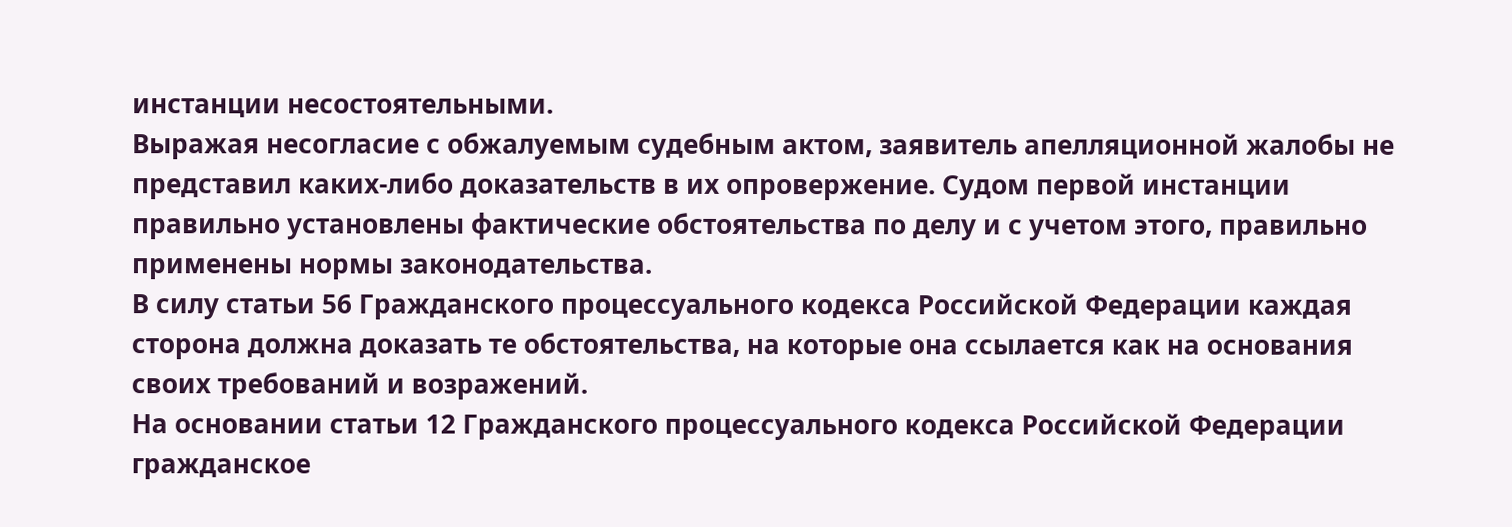инстанции несостоятельными.
Выражая несогласие с обжалуемым судебным актом, заявитель апелляционной жалобы не представил каких-либо доказательств в их опровержение. Судом первой инстанции правильно установлены фактические обстоятельства по делу и с учетом этого, правильно применены нормы законодательства.
В силу статьи 56 Гражданского процессуального кодекса Российской Федерации каждая сторона должна доказать те обстоятельства, на которые она ссылается как на основания своих требований и возражений.
На основании статьи 12 Гражданского процессуального кодекса Российской Федерации гражданское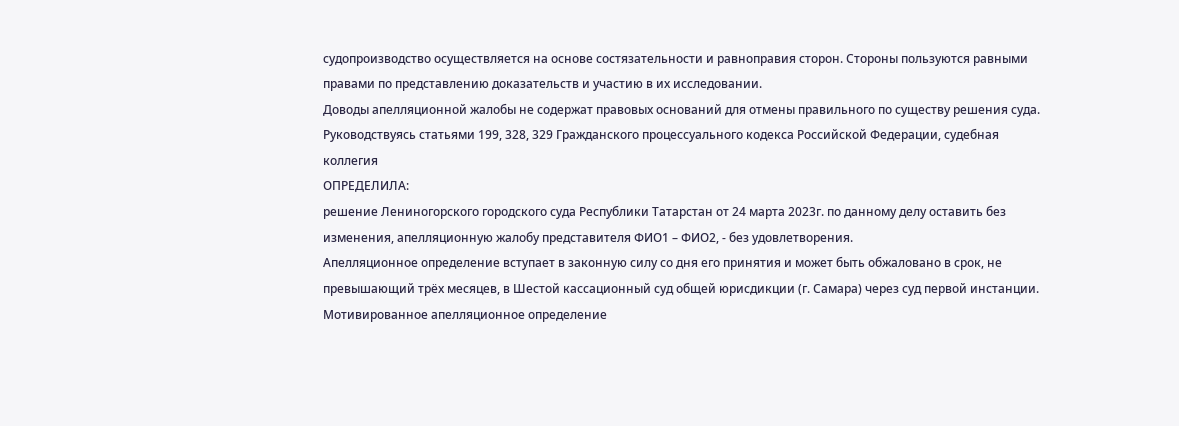судопроизводство осуществляется на основе состязательности и равноправия сторон. Стороны пользуются равными правами по представлению доказательств и участию в их исследовании.
Доводы апелляционной жалобы не содержат правовых оснований для отмены правильного по существу решения суда.
Руководствуясь статьями 199, 328, 329 Гражданского процессуального кодекса Российской Федерации, судебная коллегия
ОПРЕДЕЛИЛА:
решение Лениногорского городского суда Республики Татарстан от 24 марта 2023г. по данному делу оставить без изменения, апелляционную жалобу представителя ФИО1 – ФИО2, - без удовлетворения.
Апелляционное определение вступает в законную силу со дня его принятия и может быть обжаловано в срок, не превышающий трёх месяцев, в Шестой кассационный суд общей юрисдикции (г. Самара) через суд первой инстанции.
Мотивированное апелляционное определение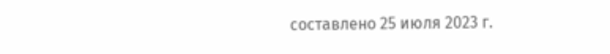составлено 25 июля 2023 г.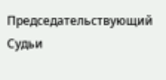Председательствующий
Судьи